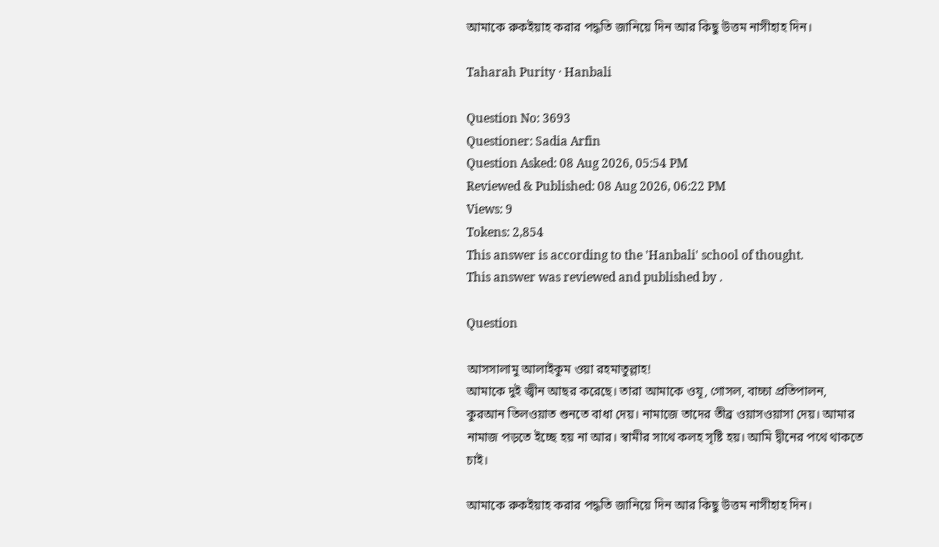আমাকে রুকইয়াহ করার পদ্ধতি জানিয়ে দিন আর কিছু উত্তম নাসীহাহ দিন।

Taharah Purity · Hanbali

Question No: 3693
Questioner: Sadia Arfin
Question Asked: 08 Aug 2026, 05:54 PM
Reviewed & Published: 08 Aug 2026, 06:22 PM
Views: 9
Tokens: 2,854
This answer is according to the 'Hanbali' school of thought.
This answer was reviewed and published by .

Question

আসসালামু আলাইকুম ওয়া রহমাতুল্লাহ!
আমাকে দুই জ্বীন আছর করেছে। তারা আমাকে ওযূ, গোসল, বাচ্চা প্রতিপালন, কুরআন তিলওয়াত শুনতে বাধা দেয়। নামাজে তাদের তীব্র ওয়াসওয়াসা দেয়। আমার নামাজ পড়তে ইচ্ছে হয় না আর। স্বামীর সাথে কলহ সৃষ্টি হয়। আমি দ্বীনের পথে থাকতে চাই।

আমাকে রুকইয়াহ করার পদ্ধতি জানিয়ে দিন আর কিছু উত্তম নাসীহাহ দিন।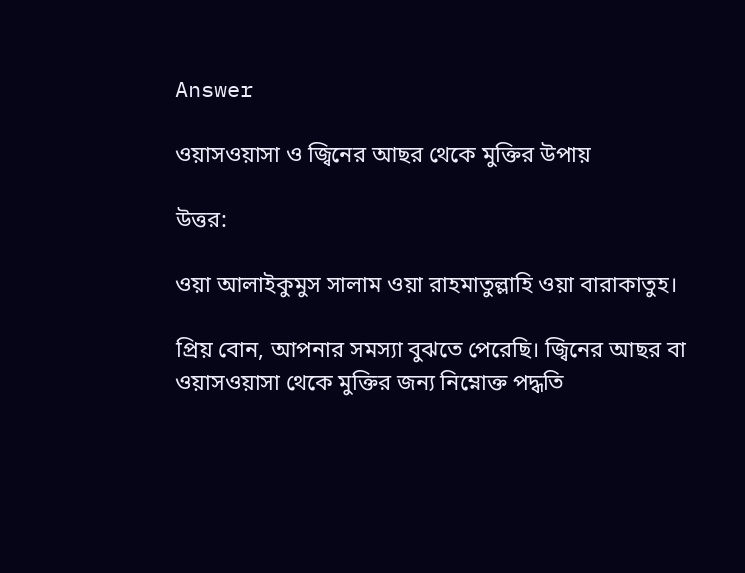Answer

ওয়াসওয়াসা ও জ্বিনের আছর থেকে মুক্তির উপায়

উত্তর:

ওয়া আলাইকুমুস সালাম ওয়া রাহমাতুল্লাহি ওয়া বারাকাতুহ।

প্রিয় বোন, আপনার সমস্যা বুঝতে পেরেছি। জ্বিনের আছর বা ওয়াসওয়াসা থেকে মুক্তির জন্য নিম্নোক্ত পদ্ধতি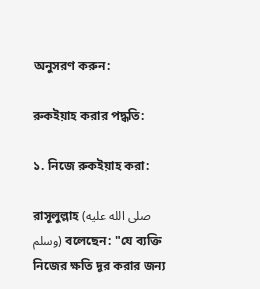অনুসরণ করুন:

রুকইয়াহ করার পদ্ধতি:

১. নিজে রুকইয়াহ করা:

রাসূলুল্লাহ (صلى الله عليه وسلم) বলেছেন: "যে ব্যক্তি নিজের ক্ষতি দূর করার জন্য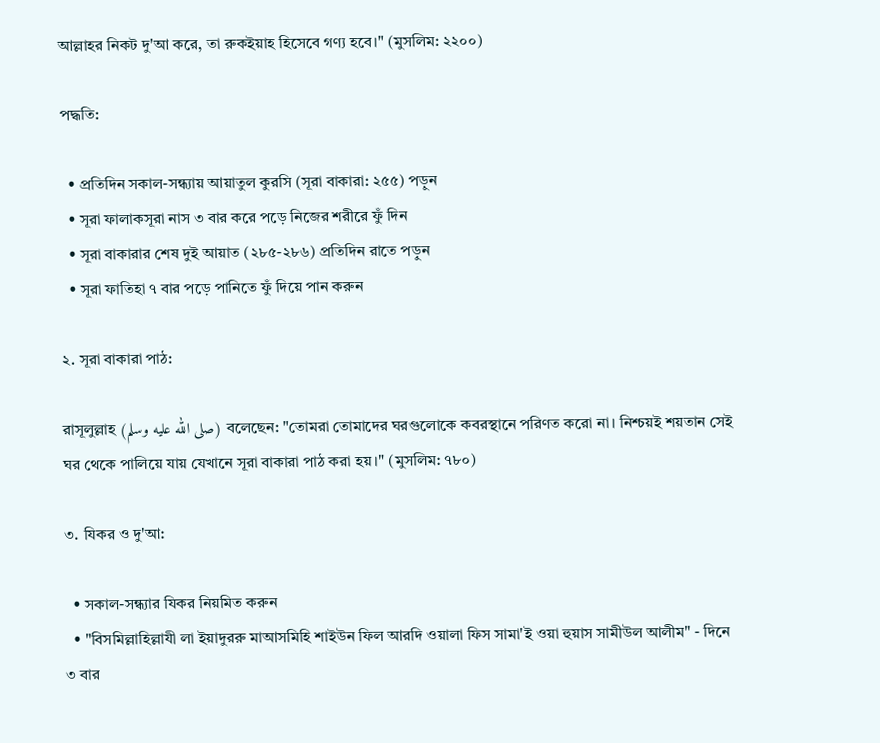আল্লাহর নিকট দু'আ করে, তা রুকইয়াহ হিসেবে গণ্য হবে।" (মুসলিম: ২২০০)

পদ্ধতি:

  • প্রতিদিন সকাল-সন্ধ্যায় আয়াতুল কুরসি (সূরা বাকারা: ২৫৫) পড়ুন
  • সূরা ফালাকসূরা নাস ৩ বার করে পড়ে নিজের শরীরে ফুঁ দিন
  • সূরা বাকারার শেষ দুই আয়াত (২৮৫-২৮৬) প্রতিদিন রাতে পড়ুন
  • সূরা ফাতিহা ৭ বার পড়ে পানিতে ফুঁ দিয়ে পান করুন

২. সূরা বাকারা পাঠ:

রাসূলুল্লাহ (صلى الله عليه وسلم) বলেছেন: "তোমরা তোমাদের ঘরগুলোকে কবরস্থানে পরিণত করো না। নিশ্চয়ই শয়তান সেই ঘর থেকে পালিয়ে যায় যেখানে সূরা বাকারা পাঠ করা হয়।" (মুসলিম: ৭৮০)

৩. যিকর ও দু'আ:

  • সকাল-সন্ধ্যার যিকর নিয়মিত করুন
  • "বিসমিল্লাহিল্লাযী লা ইয়াদুররু মাআসমিহি শাইউন ফিল আরদি ওয়ালা ফিস সামা'ই ওয়া হুয়াস সামীউল আলীম" - দিনে ৩ বার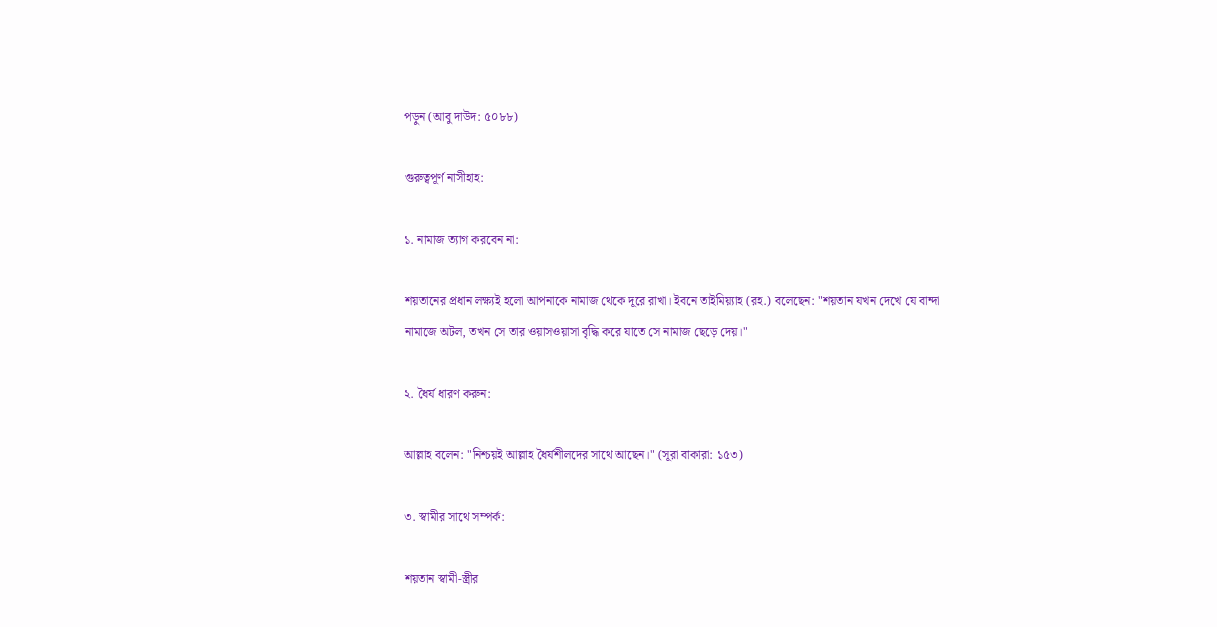পড়ুন (আবু দাউদ: ৫০৮৮)

গুরুত্বপূর্ণ নাসীহাহ:

১. নামাজ ত্যাগ করবেন না:

শয়তানের প্রধান লক্ষ্যই হলো আপনাকে নামাজ থেকে দূরে রাখা। ইবনে তাইমিয়্যাহ (রহ.) বলেছেন: "শয়তান যখন দেখে যে বান্দা নামাজে অটল, তখন সে তার ওয়াসওয়াসা বৃদ্ধি করে যাতে সে নামাজ ছেড়ে দেয়।"

২. ধৈর্য ধারণ করুন:

আল্লাহ বলেন: "নিশ্চয়ই আল্লাহ ধৈর্যশীলদের সাথে আছেন।" (সূরা বাকারা: ১৫৩)

৩. স্বামীর সাথে সম্পর্ক:

শয়তান স্বামী-স্ত্রীর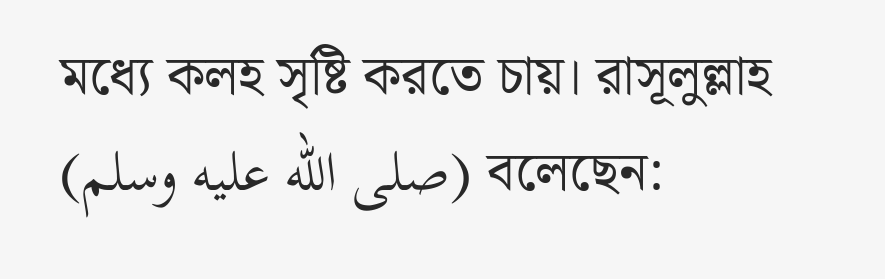মধ্যে কলহ সৃষ্টি করতে চায়। রাসূলুল্লাহ (صلى الله عليه وسلم) বলেছেন: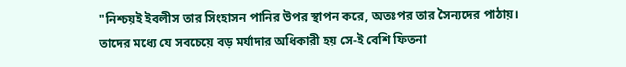"নিশ্চয়ই ইবলীস তার সিংহাসন পানির উপর স্থাপন করে, অতঃপর তার সৈন্যদের পাঠায়। তাদের মধ্যে যে সবচেয়ে বড় মর্যাদার অধিকারী হয় সে-ই বেশি ফিতনা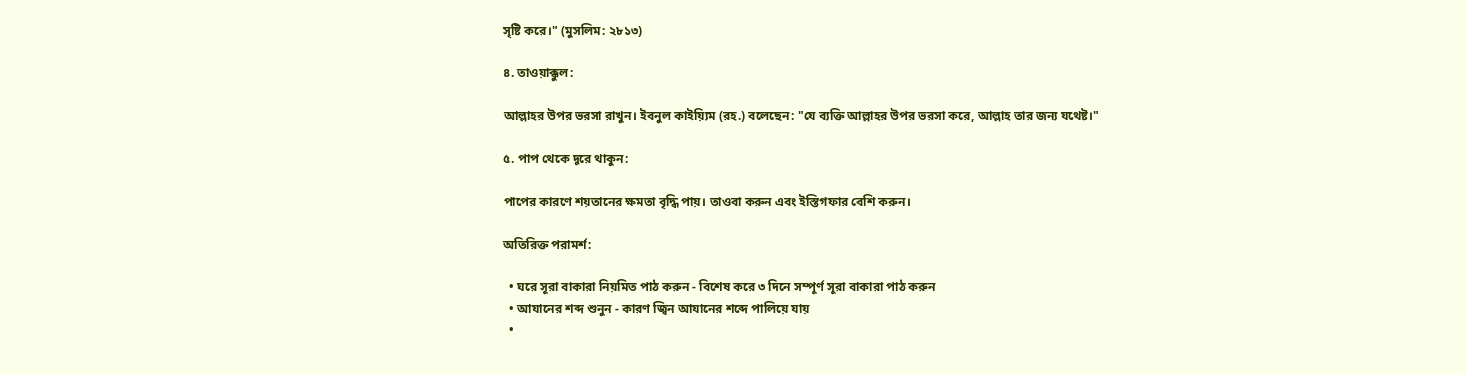সৃষ্টি করে।" (মুসলিম: ২৮১৩)

৪. তাওয়াক্কুল:

আল্লাহর উপর ভরসা রাখুন। ইবনুল কাইয়্যিম (রহ.) বলেছেন: "যে ব্যক্তি আল্লাহর উপর ভরসা করে, আল্লাহ তার জন্য যথেষ্ট।"

৫. পাপ থেকে দূরে থাকুন:

পাপের কারণে শয়তানের ক্ষমতা বৃদ্ধি পায়। তাওবা করুন এবং ইস্তিগফার বেশি করুন।

অতিরিক্ত পরামর্শ:

  • ঘরে সূরা বাকারা নিয়মিত পাঠ করুন - বিশেষ করে ৩ দিনে সম্পূর্ণ সূরা বাকারা পাঠ করুন
  • আযানের শব্দ শুনুন - কারণ জ্বিন আযানের শব্দে পালিয়ে যায়
  •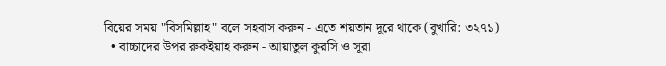বিয়ের সময় "বিসমিল্লাহ" বলে সহবাস করুন - এতে শয়তান দূরে থাকে (বুখারি: ৩২৭১)
  • বাচ্চাদের উপর রুকইয়াহ করুন - আয়াতুল কুরসি ও সূরা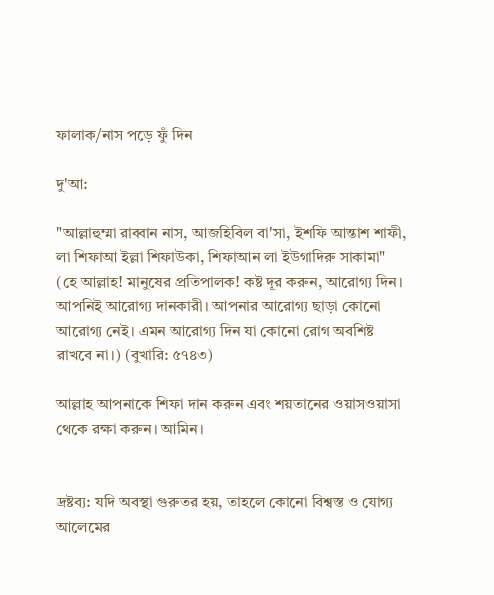ফালাক/নাস পড়ে ফুঁ দিন

দু'আ:

"আল্লাহুম্মা রাব্বান নাস, আজহিবিল বা'সা, ইশফি আন্তাশ শাফী, লা শিফাআ ইল্লা শিফাউকা, শিফাআন লা ইউগাদিরু সাকামা" (হে আল্লাহ! মানুষের প্রতিপালক! কষ্ট দূর করুন, আরোগ্য দিন। আপনিই আরোগ্য দানকারী। আপনার আরোগ্য ছাড়া কোনো আরোগ্য নেই। এমন আরোগ্য দিন যা কোনো রোগ অবশিষ্ট রাখবে না।) (বুখারি: ৫৭৪৩)

আল্লাহ আপনাকে শিফা দান করুন এবং শয়তানের ওয়াসওয়াসা থেকে রক্ষা করুন। আমিন।


দ্রষ্টব্য: যদি অবস্থা গুরুতর হয়, তাহলে কোনো বিশ্বস্ত ও যোগ্য আলেমের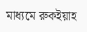মাধ্যমে রুকইয়াহ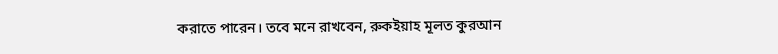করাতে পারেন। তবে মনে রাখবেন, রুকইয়াহ মূলত কুরআন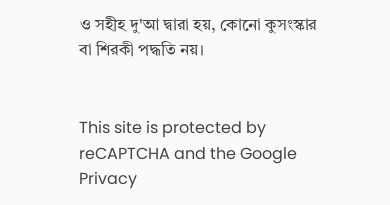ও সহীহ দু'আ দ্বারা হয়, কোনো কুসংস্কার বা শিরকী পদ্ধতি নয়।


This site is protected by reCAPTCHA and the Google Privacy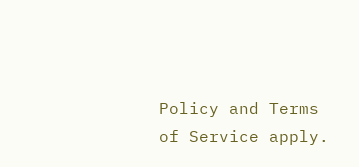Policy and Terms of Service apply.